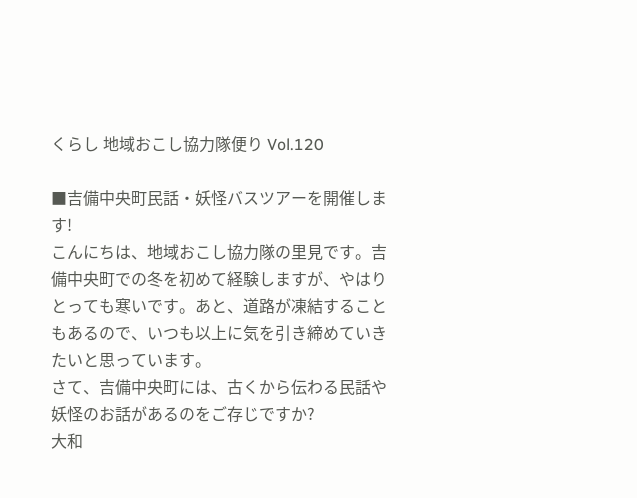くらし 地域おこし協力隊便り Vol.120

■吉備中央町民話・妖怪バスツアーを開催します!
こんにちは、地域おこし協力隊の里見です。吉備中央町での冬を初めて経験しますが、やはりとっても寒いです。あと、道路が凍結することもあるので、いつも以上に気を引き締めていきたいと思っています。
さて、吉備中央町には、古くから伝わる民話や妖怪のお話があるのをご存じですか?
大和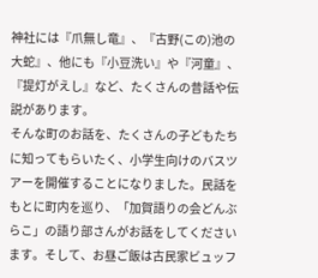神社には『爪無し竜』、『古野(この)池の大蛇』、他にも『小豆洗い』や『河童』、『提灯がえし』など、たくさんの昔話や伝説があります。
そんな町のお話を、たくさんの子どもたちに知ってもらいたく、小学生向けのバスツアーを開催することになりました。民話をもとに町内を巡り、「加賀語りの会どんぶらこ」の語り部さんがお話をしてくださいます。そして、お昼ご飯は古民家ビュッフ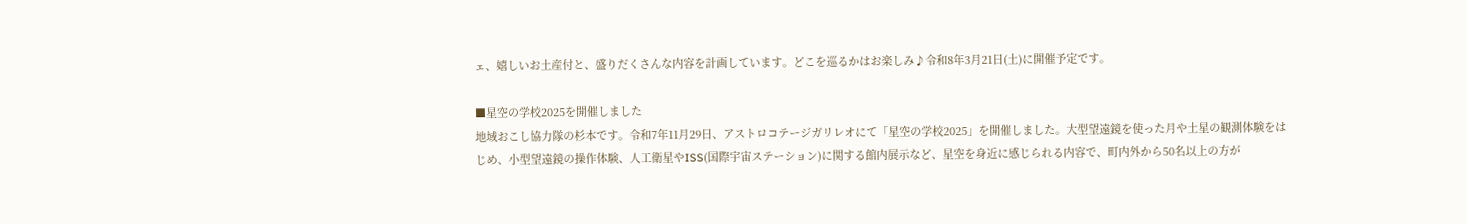ェ、嬉しいお土産付と、盛りだくさんな内容を計画しています。どこを巡るかはお楽しみ♪令和8年3月21日(土)に開催予定です。

■星空の学校2025を開催しました
地域おこし協力隊の杉本です。令和7年11月29日、アストロコテージガリレオにて「星空の学校2025」を開催しました。大型望遠鏡を使った月や土星の観測体験をはじめ、小型望遠鏡の操作体験、人工衛星やISS(国際宇宙ステーション)に関する館内展示など、星空を身近に感じられる内容で、町内外から50名以上の方が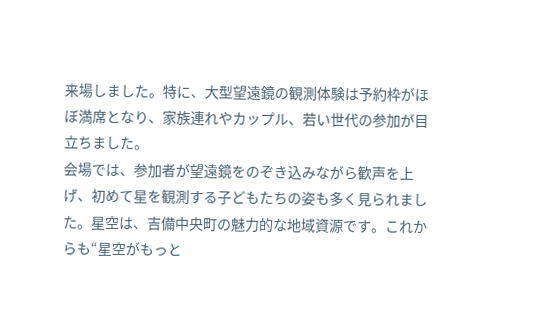来場しました。特に、大型望遠鏡の観測体験は予約枠がほぼ満席となり、家族連れやカップル、若い世代の参加が目立ちました。
会場では、参加者が望遠鏡をのぞき込みながら歓声を上げ、初めて星を観測する子どもたちの姿も多く見られました。星空は、吉備中央町の魅力的な地域資源です。これからも“星空がもっと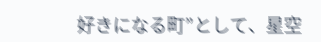好きになる町”として、星空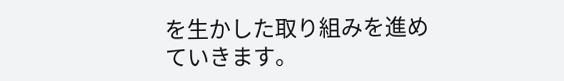を生かした取り組みを進めていきます。